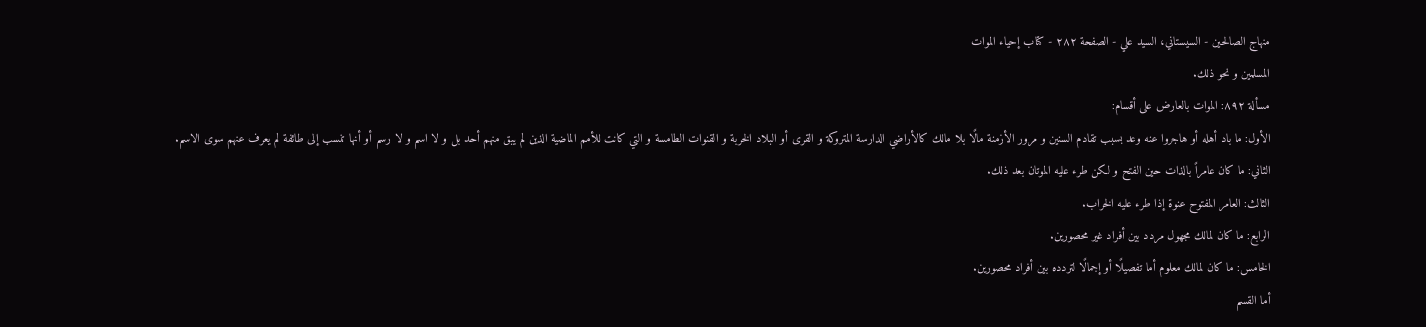منهاج الصالحين - السيستاني، السيد علي - الصفحة ٢٨٢ - كتاب إحياء الموات
المسلمين و نحو ذلك.
مسألة ٨٩٢: الموات بالعارض على أقسام:
الأول: ما باد أهله أو هاجروا عنه وعد بسبب تقادم السنين و مرور الأزمنة مالًا بلا مالك كالأراضي الدارسة المتروكة و القرى أو البلاد الخربة و القنوات الطامسة و التي كانت للأمم الماضية الذين لم يبق منهم أحد بل و لا اسم و لا رسم أو أنها تنسب إلى طائفة لم يعرف عنهم سوى الاسم.
الثاني: ما كان عامراً بالذات حين الفتح و لكن طرء عليه الموتان بعد ذلك.
الثالث: العامر المفتوح عنوة إذا طرء عليه الخراب.
الرابع: ما كان لمالك مجهول مردد بين أفراد غير محصورين.
الخامس: ما كان لمالك معلوم أما تفصيلًا أو إجمالًا لتردده بين أفراد محصورين.
أما القسم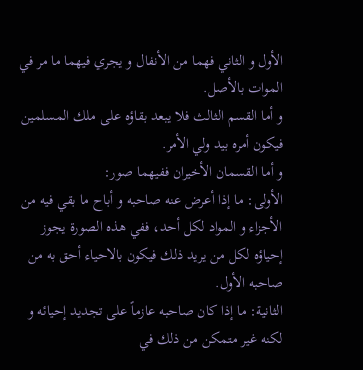الأول و الثاني فهما من الأنفال و يجري فيهما ما مر في الموات بالأصل.
و أما القسم الثالث فلا يبعد بقاؤه على ملك المسلمين فيكون أمره بيد ولي الأمر.
و أما القسمان الأخيران ففيهما صور:
الأولى: ما إذا أعرض عنه صاحبه و أباح ما بقي فيه من الأجزاء و المواد لكل أحد، ففي هذه الصورة يجوز إحياؤه لكل من يريد ذلك فيكون بالاحياء أحق به من صاحبه الأول.
الثانية: ما إذا كان صاحبه عازماً على تجديد إحيائه و لكنه غير متمكن من ذلك في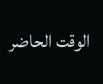الوقت الحاضر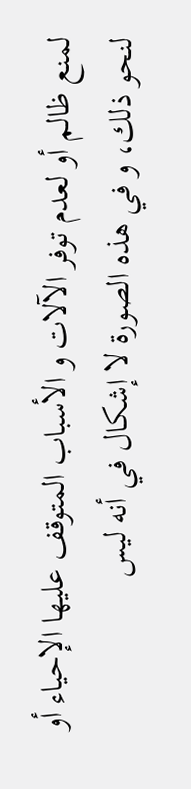لمنع ظالم أو لعدم توفر الآلات و الأسباب المتوقف عليها الإحياء أو لنحو ذلك، و في هذه الصورة لا إشكال في أنه ليس